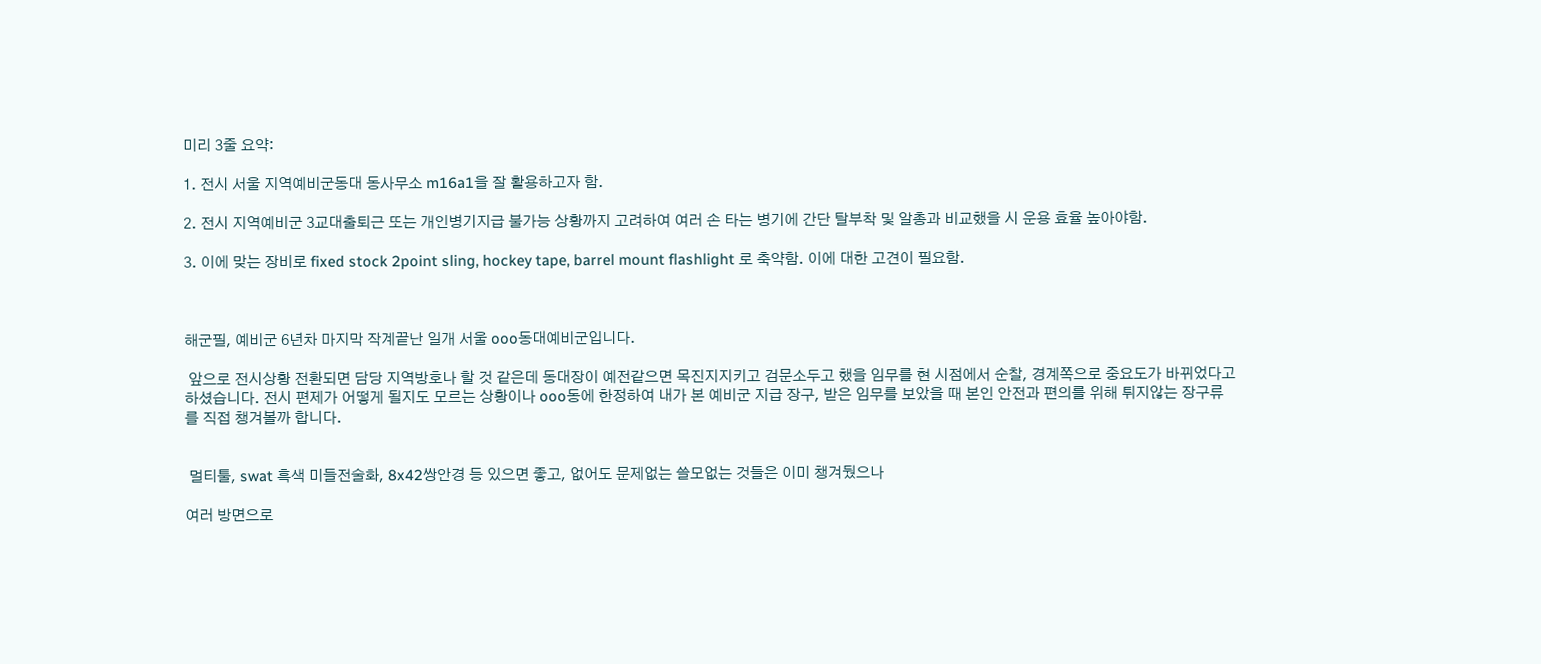미리 3줄 요약:

1. 전시 서울 지역예비군동대 동사무소 m16a1을 잘 활용하고자 함.

2. 전시 지역예비군 3교대출퇴근 또는 개인병기지급 불가능 상황까지 고려하여 여러 손 타는 병기에 간단 탈부착 및 알총과 비교했을 시 운용 효율 높아야함.

3. 이에 맞는 장비로 fixed stock 2point sling, hockey tape, barrel mount flashlight 로 축약함. 이에 대한 고견이 필요함.



해군필, 예비군 6년차 마지막 작계끝난 일개 서울 ooo동대예비군입니다.

 앞으로 전시상황 전환되면 담당 지역방호나 할 것 같은데 동대장이 예전같으면 목진지지키고 검문소두고 했을 임무를 현 시점에서 순찰, 경계쪽으로 중요도가 바뀌었다고 하셨습니다. 전시 편제가 어떻게 될지도 모르는 상황이나 ooo동에 한정하여 내가 본 예비군 지급 장구, 받은 임무를 보았을 때 본인 안전과 편의를 위해 튀지않는 장구류를 직접 챙겨볼까 합니다.


 멀티툴, swat 흑색 미들전술화, 8x42쌍안경 등 있으면 좋고, 없어도 문제없는 쓸모없는 것들은 이미 챙겨뒀으나

여러 방면으로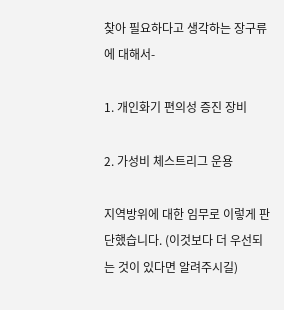찾아 필요하다고 생각하는 장구류에 대해서-

1. 개인화기 편의성 증진 장비

2. 가성비 체스트리그 운용

지역방위에 대한 임무로 이렇게 판단했습니다. (이것보다 더 우선되는 것이 있다면 알려주시길)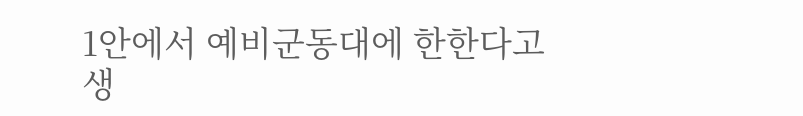1안에서 예비군동대에 한한다고 생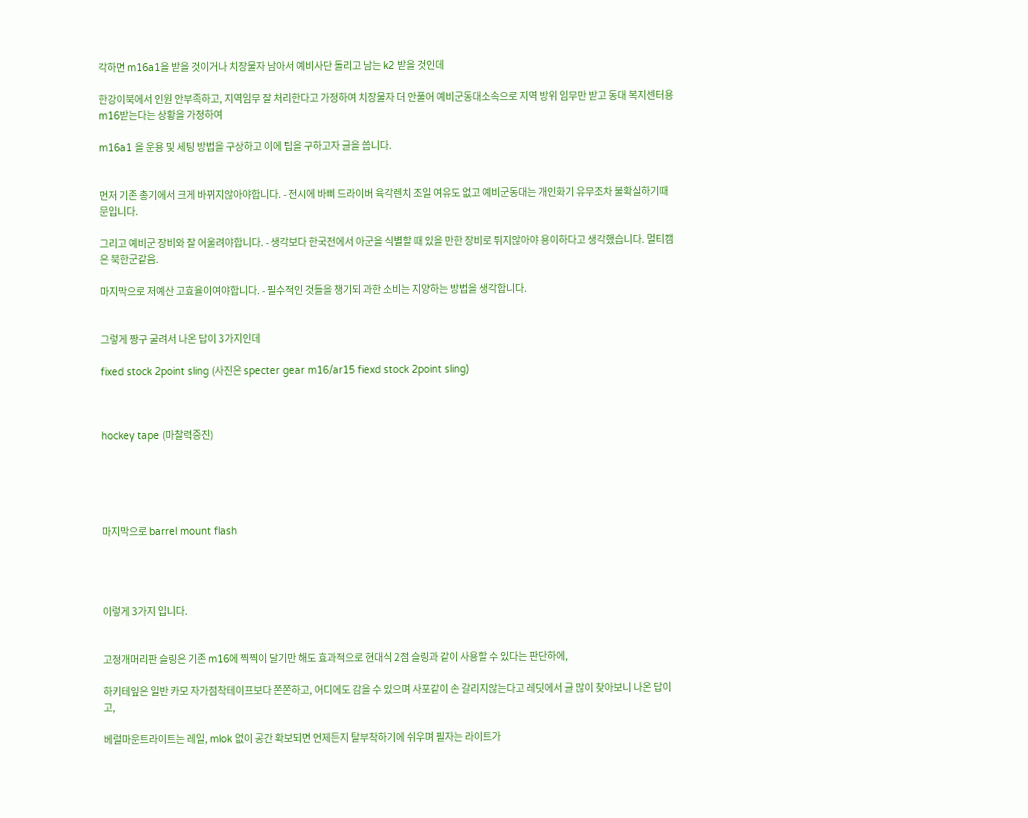각하면 m16a1을 받을 것이거나 치장물자 남아서 예비사단 돌리고 남는 k2 받을 것인데

한강이북에서 인원 안부족하고, 지역임무 잘 처리한다고 가정하여 치장물자 더 안풀어 예비군동대소속으로 지역 방위 임무만 받고 동대 복지센터용 m16받는다는 상황을 가정하여

m16a1 을 운용 및 세팅 방법을 구상하고 이에 팁을 구하고자 글을 씁니다.


먼저 기존 총기에서 크게 바뀌지않아야합니다. - 전시에 바삐 드라이버 육각렌치 조일 여유도 없고 예비군동대는 개인화기 유무조차 불확실하기때문입니다.

그리고 예비군 장비와 잘 어울려야합니다. - 생각보다 한국전에서 아군을 식별할 때 있을 만한 장비로 튀지않아야 용이하다고 생각했습니다. 멀티캠은 북한군같음.

마지막으로 저예산 고효율이여야합니다. - 필수적인 것들을 챙기되 과한 소비는 지양하는 방법을 생각합니다.


그렇게 짱구 굴려서 나온 답이 3가지인데

fixed stock 2point sling (사진은 specter gear m16/ar15 fiexd stock 2point sling)



hockey tape (마찰력증진)





마지막으로 barrel mount flash




이렇게 3가지 입니다.


고정개머리판 슬링은 기존 m16에 찍찍이 달기만 해도 효과적으로 현대식 2점 슬링과 같이 사용할 수 있다는 판단하에,

하키테잎은 일반 카모 자가점착테이프보다 쫀쫀하고, 어디에도 감을 수 있으며 사포같이 손 갈리지않는다고 레딧에서 글 많이 찾아보니 나온 답이고,

베럴마운트라이트는 레일, mlok 없이 공간 확보되면 언제든지 탈부착하기에 쉬우며 필자는 라이트가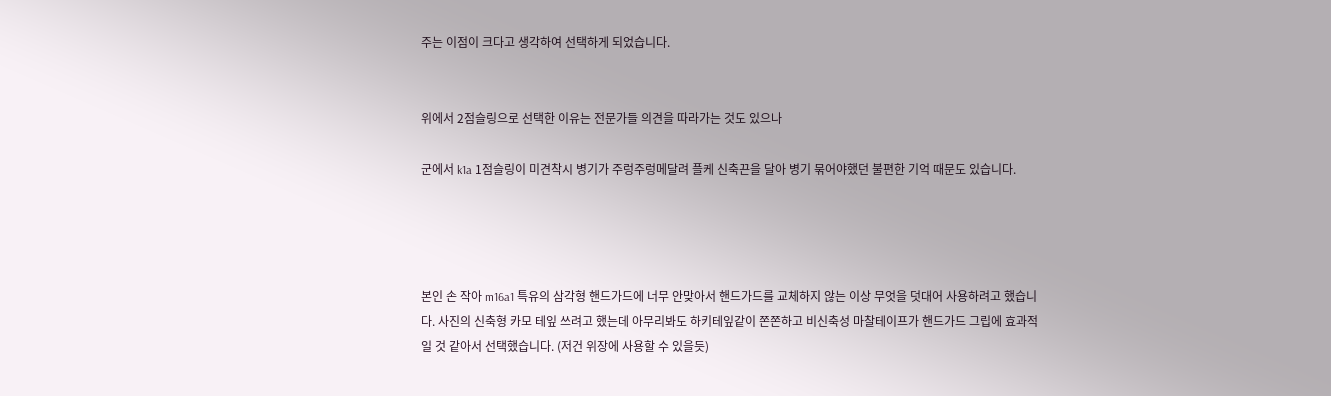주는 이점이 크다고 생각하여 선택하게 되었습니다.


위에서 2점슬링으로 선택한 이유는 전문가들 의견을 따라가는 것도 있으나

군에서 k1a 1점슬링이 미견착시 병기가 주렁주렁메달려 플케 신축끈을 달아 병기 묶어야했던 불편한 기억 때문도 있습니다.




본인 손 작아 m16a1 특유의 삼각형 핸드가드에 너무 안맞아서 핸드가드를 교체하지 않는 이상 무엇을 덧대어 사용하려고 했습니다. 사진의 신축형 카모 테잎 쓰려고 했는데 아무리봐도 하키테잎같이 쫀쫀하고 비신축성 마찰테이프가 핸드가드 그립에 효과적일 것 같아서 선택했습니다. (저건 위장에 사용할 수 있을듯)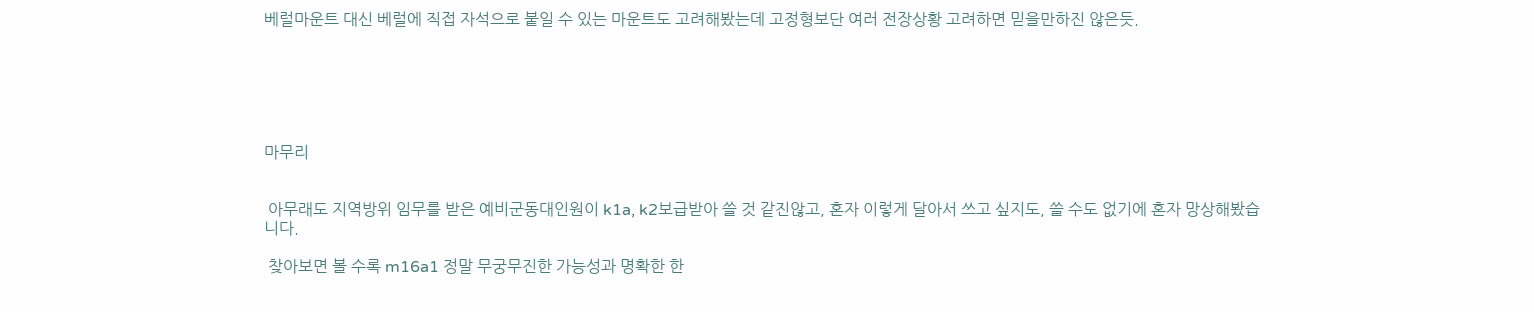베럴마운트 대신 베럴에 직접 자석으로 붙일 수 있는 마운트도 고려해봤는데 고정형보단 여러 전장상황 고려하면 믿을만하진 않은듯.






마무리


 아무래도 지역방위 임무를 받은 예비군동대인원이 k1a, k2보급받아 쓸 것 같진않고, 혼자 이렇게 달아서 쓰고 싶지도, 쓸 수도 없기에 혼자 망상해봤습니다.

 찾아보면 볼 수록 m16a1 정말 무궁무진한 가능성과 명확한 한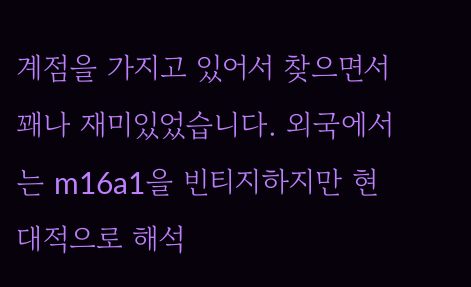계점을 가지고 있어서 찾으면서 꽤나 재미있었습니다. 외국에서는 m16a1을 빈티지하지만 현대적으로 해석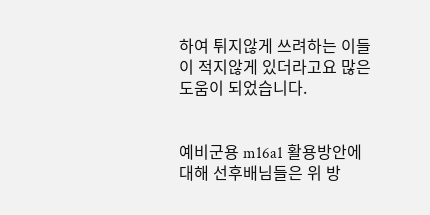하여 튀지않게 쓰려하는 이들이 적지않게 있더라고요 많은 도움이 되었습니다.


예비군용 m16a1 활용방안에 대해 선후배님들은 위 방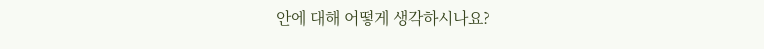안에 대해 어떻게 생각하시나요?